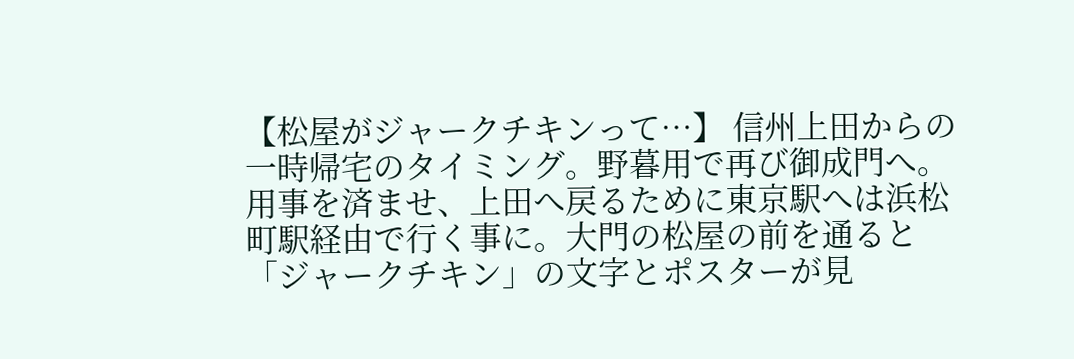【松屋がジャークチキンって…】 信州上田からの一時帰宅のタイミング。野暮用で再び御成門へ。用事を済ませ、上田へ戻るために東京駅へは浜松町駅経由で行く事に。大門の松屋の前を通ると「ジャークチキン」の文字とポスターが見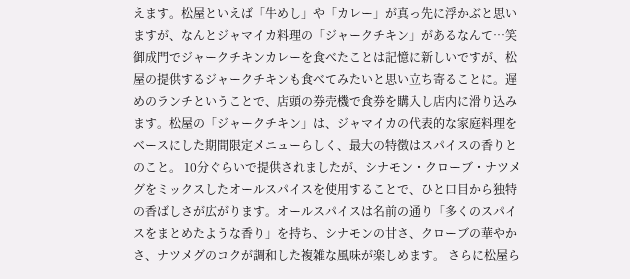えます。松屋といえば「牛めし」や「カレー」が真っ先に浮かぶと思いますが、なんとジャマイカ料理の「ジャークチキン」があるなんて…笑 御成門でジャークチキンカレーを食べたことは記憶に新しいですが、松屋の提供するジャークチキンも食べてみたいと思い立ち寄ることに。遅めのランチということで、店頭の券売機で食券を購入し店内に滑り込みます。松屋の「ジャークチキン」は、ジャマイカの代表的な家庭料理をベースにした期間限定メニューらしく、最大の特徴はスパイスの香りとのこと。 10分ぐらいで提供されましたが、シナモン・クローブ・ナツメグをミックスしたオールスパイスを使用することで、ひと口目から独特の香ばしさが広がります。オールスパイスは名前の通り「多くのスパイスをまとめたような香り」を持ち、シナモンの甘さ、クローブの華やかさ、ナツメグのコクが調和した複雑な風味が楽しめます。 さらに松屋ら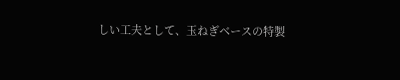しい工夫として、玉ねぎベースの特製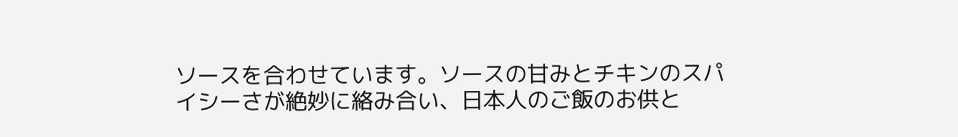ソースを合わせています。ソースの甘みとチキンのスパイシーさが絶妙に絡み合い、日本人のご飯のお供と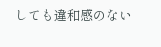しても違和感のない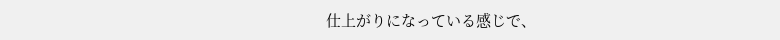仕上がりになっている感じで、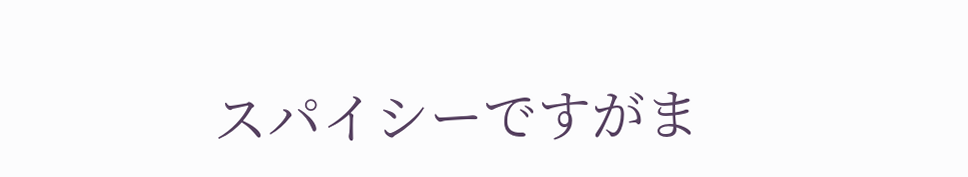スパイシーですがま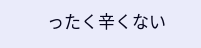ったく辛くない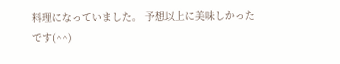料理になっていました。 予想以上に美味しかったです(^^)